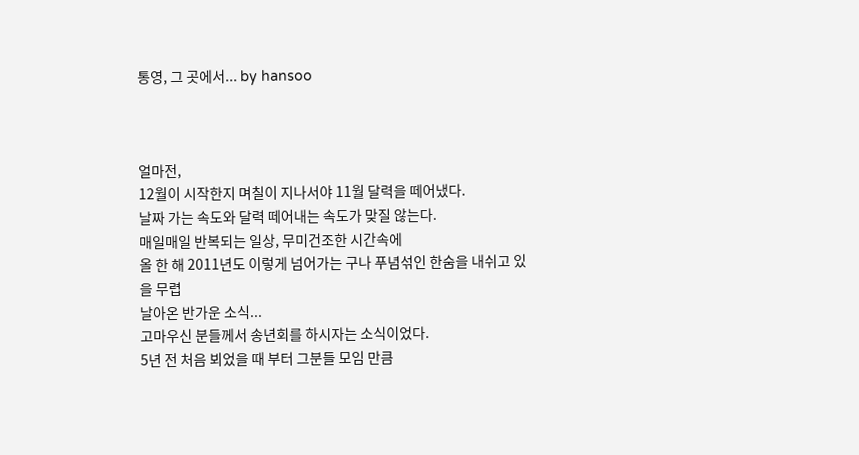통영, 그 곳에서... by hansoo



얼마전,
12월이 시작한지 며칠이 지나서야 11월 달력을 떼어냈다.
날짜 가는 속도와 달력 떼어내는 속도가 맞질 않는다.
매일매일 반복되는 일상, 무미건조한 시간속에
올 한 해 2011년도 이렇게 넘어가는 구나 푸념섞인 한숨을 내쉬고 있을 무렵
날아온 반가운 소식...
고마우신 분들께서 송년회를 하시자는 소식이었다.
5년 전 처음 뵈었을 때 부터 그분들 모임 만큼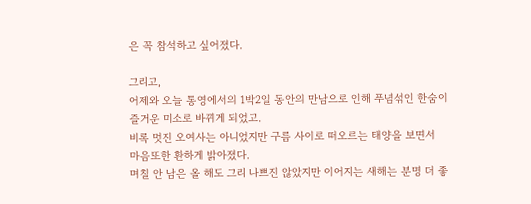은 꼭 참석하고 싶어졌다.

그리고,
어제와 오늘 통영에서의 1박2일 동안의 만남으로 인해 푸념섞인 한숨이
즐거운 미소로 바뀌게 되었고.
비록 멋진 오여사는 아니었지만 구름 사이로 떠오르는 태양을 보면서
마음또한 환하게 밝아졌다.
며칠 안 남은 올 해도 그리 나쁘진 않았지만 이어지는 새해는 분명 더 좋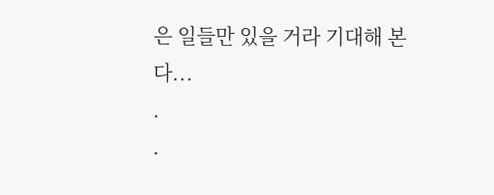은 일들만 있을 거라 기대해 본다...
.
.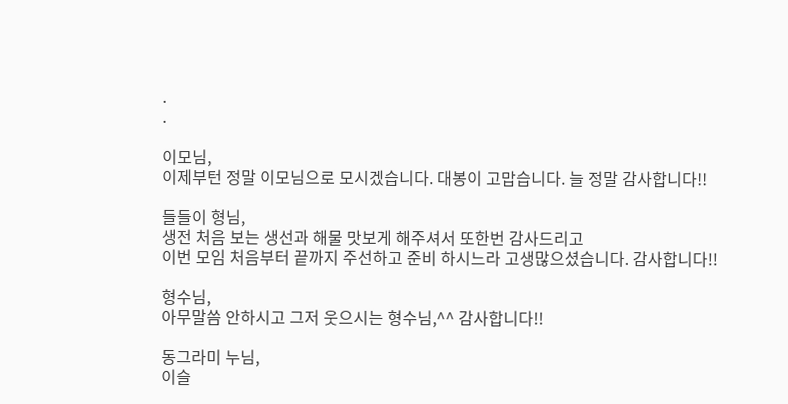.
.

이모님,
이제부턴 정말 이모님으로 모시겠습니다. 대봉이 고맙습니다. 늘 정말 감사합니다!!

들들이 형님,
생전 처음 보는 생선과 해물 맛보게 해주셔서 또한번 감사드리고
이번 모임 처음부터 끝까지 주선하고 준비 하시느라 고생많으셨습니다. 감사합니다!!

형수님,
아무말씀 안하시고 그저 웃으시는 형수님,^^ 감사합니다!!

동그라미 누님,
이슬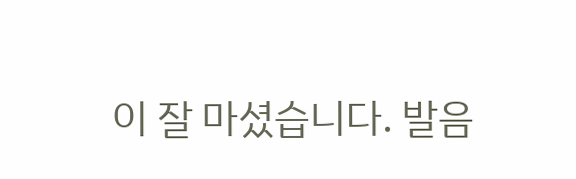이 잘 마셨습니다. 발음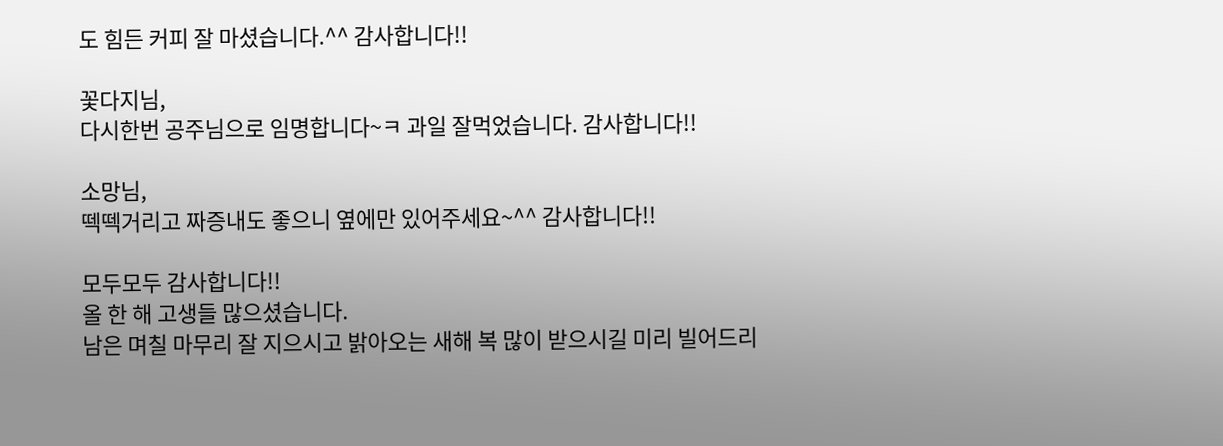도 힘든 커피 잘 마셨습니다.^^ 감사합니다!!

꽃다지님,
다시한번 공주님으로 임명합니다~ㅋ 과일 잘먹었습니다. 감사합니다!!

소망님,
떽떽거리고 짜증내도 좋으니 옆에만 있어주세요~^^ 감사합니다!!

모두모두 감사합니다!!
올 한 해 고생들 많으셨습니다.
남은 며칠 마무리 잘 지으시고 밝아오는 새해 복 많이 받으시길 미리 빌어드리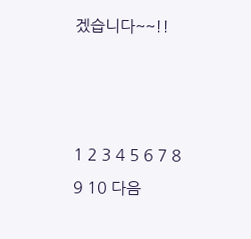겠습니다~~!!



1 2 3 4 5 6 7 8 9 10 다음